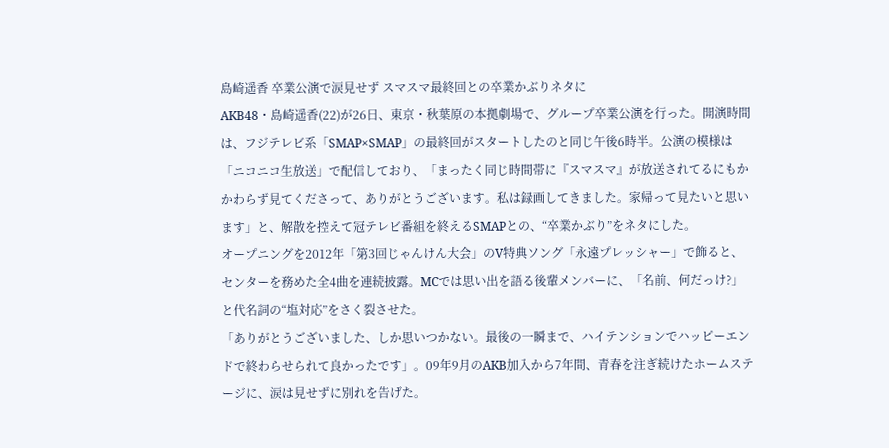島崎遥香 卒業公演で涙見せず スマスマ最終回との卒業かぶりネタに
AKB48・島崎遥香(22)が26日、東京・秋葉原の本拠劇場で、グループ卒業公演を行った。開演時間は、フジテレビ系「SMAP×SMAP」の最終回がスタートしたのと同じ午後6時半。公演の模様は「ニコニコ生放送」で配信しており、「まったく同じ時間帯に『スマスマ』が放送されてるにもかかわらず見てくださって、ありがとうございます。私は録画してきました。家帰って見たいと思います」と、解散を控えて冠テレビ番組を終えるSMAPとの、“卒業かぶり”をネタにした。
オープニングを2012年「第3回じゃんけん大会」のV特典ソング「永遠プレッシャー」で飾ると、センターを務めた全4曲を連続披露。MCでは思い出を語る後輩メンバーに、「名前、何だっけ?」と代名詞の“塩対応”をさく裂させた。
「ありがとうございました、しか思いつかない。最後の一瞬まで、ハイテンションでハッピーエンドで終わらせられて良かったです」。09年9月のAKB加入から7年間、青春を注ぎ続けたホームステージに、涙は見せずに別れを告げた。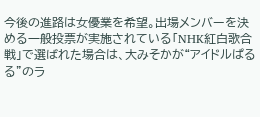今後の進路は女優業を希望。出場メンバーを決める一般投票が実施されている「NHK紅白歌合戦」で選ばれた場合は、大みそかが“アイドルぱるる”のラ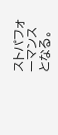ストパフォーマンスとなる。